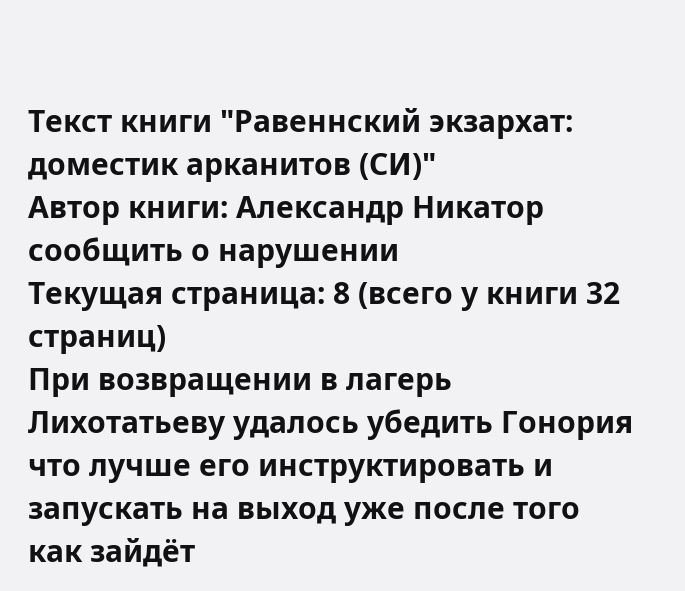Текст книги "Равеннский экзархат: доместик арканитов (СИ)"
Автор книги: Александр Никатор
сообщить о нарушении
Текущая страница: 8 (всего у книги 32 страниц)
При возвращении в лагерь Лихотатьеву удалось убедить Гонория что лучше его инструктировать и запускать на выход уже после того как зайдёт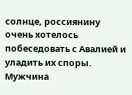солнце, россиянину очень хотелось побеседовать с Авалией и уладить их споры.
Мужчина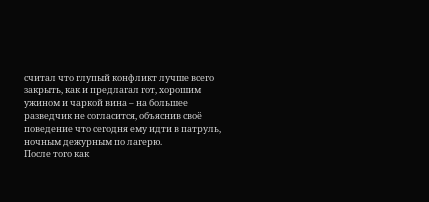считал что глупый конфликт лучше всего закрыть, как и предлагал гот, хорошим ужином и чаркой вина – на большее разведчик не согласится, объяснив своё поведение что сегодня ему идти в патруль, ночным дежурным по лагерю.
После того как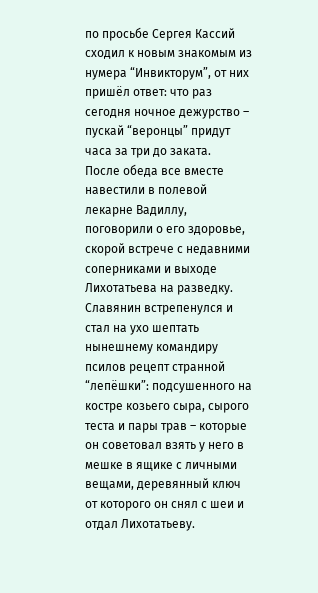по просьбе Сергея Кассий сходил к новым знакомым из нумера “Инвикторум”, от них пришёл ответ: что раз сегодня ночное дежурство – пускай “веронцы” придут часа за три до заката.
После обеда все вместе навестили в полевой лекарне Вадиллу, поговорили о его здоровье, скорой встрече с недавними соперниками и выходе Лихотатьева на разведку.
Славянин встрепенулся и стал на ухо шептать нынешнему командиру псилов рецепт странной “лепёшки”: подсушенного на костре козьего сыра, сырого теста и пары трав – которые он советовал взять у него в мешке в ящике с личными вещами, деревянный ключ от которого он снял с шеи и отдал Лихотатьеву.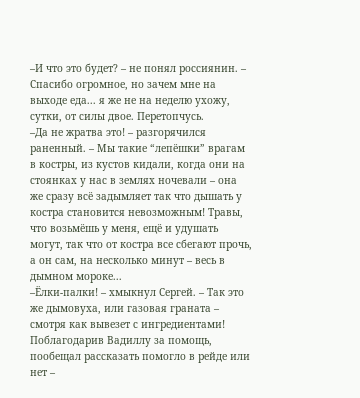–И что это будет? – не понял россиянин. – Спасибо огромное, но зачем мне на выходе еда... я же не на неделю ухожу, сутки, от силы двое. Перетопчусь.
–Да не жратва это! – разгорячился раненный. – Мы такие “лепёшки” врагам в костры, из кустов кидали, когда они на стоянках у нас в землях ночевали – она же сразу всё задымляет так что дышать у костра становится невозможным! Травы, что возьмёшь у меня, ещё и удушать могут, так что от костра все сбегают прочь, а он сам, на несколько минут – весь в дымном мороке...
–Ёлки-палки! – хмыкнул Сергей. – Так это же дымовуха, или газовая граната – смотря как вывезет с ингредиентами!
Поблагодарив Вадиллу за помощь, пообещал рассказать помогло в рейде или нет –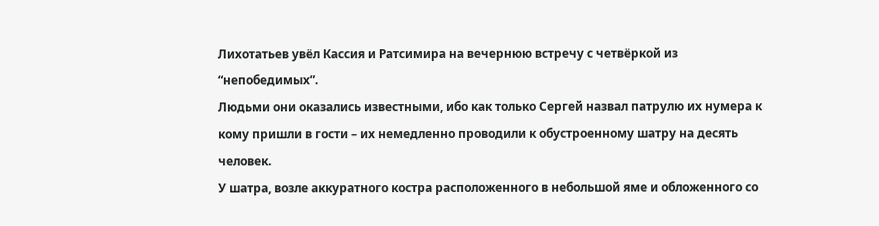Лихотатьев увёл Кассия и Ратсимира на вечернюю встречу с четвёркой из “непобедимых”.
Людьми они оказались известными, ибо как только Сергей назвал патрулю их нумера к кому пришли в гости – их немедленно проводили к обустроенному шатру на десять человек.
У шатра, возле аккуратного костра расположенного в небольшой яме и обложенного со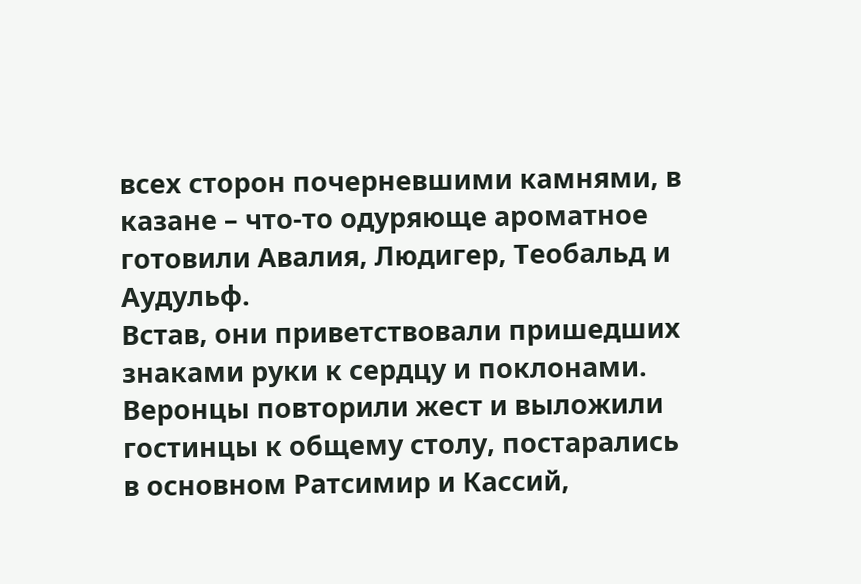всех сторон почерневшими камнями, в казане – что-то одуряюще ароматное готовили Авалия, Людигер, Теобальд и Аудульф.
Встав, они приветствовали пришедших знаками руки к сердцу и поклонами. Веронцы повторили жест и выложили гостинцы к общему столу, постарались в основном Ратсимир и Кассий,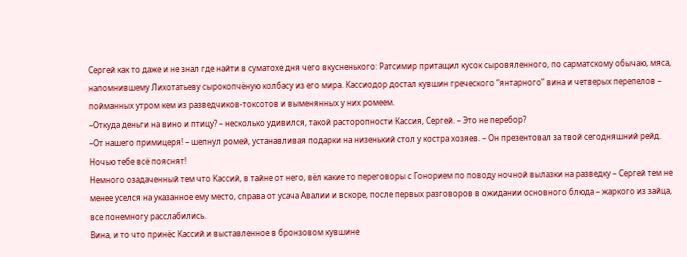Сергей как то даже и не знал где найти в суматохе дня чего вкусненького: Ратсимир притащил кусок сыровяленного, по сарматскому обычаю, мяса, напомнившему Лихотатьеву сырокопчёную колбасу из его мира. Кассиодор достал кувшин греческого “янтарного” вина и четверых перепелов – пойманных утром кем из разведчиков-токсотов и выменянных у них ромеем.
–Откуда деньги на вино и птицу? – несколько удивился, такой расторопности Кассия, Сергей. – Это не перебор?
–От нашего примицеря! – шепнул ромей, устанавливая подарки на низенький стол у костра хозяев. – Он презентовал за твой сегодняшний рейд. Ночью тебе всё пояснят!
Немного озадаченный тем что Кассий, в тайне от него, вёл какие то переговоры с Гонорием по поводу ночной вылазки на разведку – Сергей тем не менее уселся на указанное ему место, справа от усача Авалии и вскоре, после первых разговоров в ожидании основного блюда – жаркого из зайца, все понемногу расслабились.
Вина, и то что принёс Кассий и выставленное в бронзовом кувшине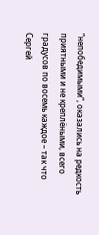“непобедимыми”, оказались на редкость приятными и не креплёными, всего градусов по восемь каждое – так что Сергей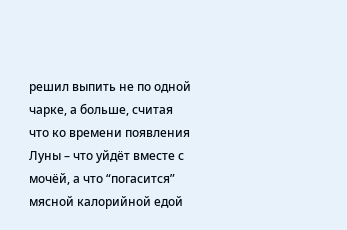решил выпить не по одной чарке, а больше, считая что ко времени появления Луны – что уйдёт вместе с мочёй, а что “погасится” мясной калорийной едой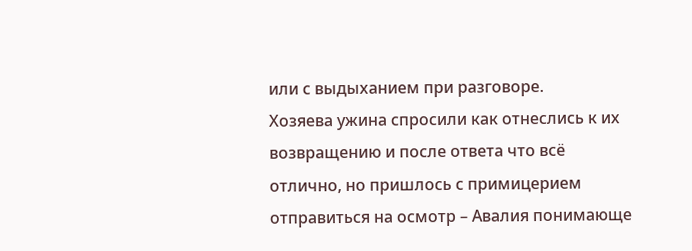или с выдыханием при разговоре.
Хозяева ужина спросили как отнеслись к их возвращению и после ответа что всё отлично, но пришлось с примицерием отправиться на осмотр – Авалия понимающе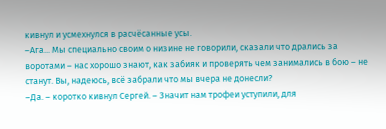кивнул и усмехнулся в расчёсанные усы.
–Ага... Мы специально своим о низине не говорили, сказали что дрались за воротами – нас хорошо знают, как забияк и проверять чем занимались в бою – не станут. Вы, надеюсь, всё забрали что мы вчера не донесли?
–Да. – коротко кивнул Сергей. – Значит нам трофеи уступили, для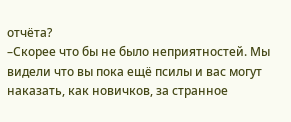отчёта?
–Скорее что бы не было неприятностей. Мы видели что вы пока ещё псилы и вас могут наказать, как новичков, за странное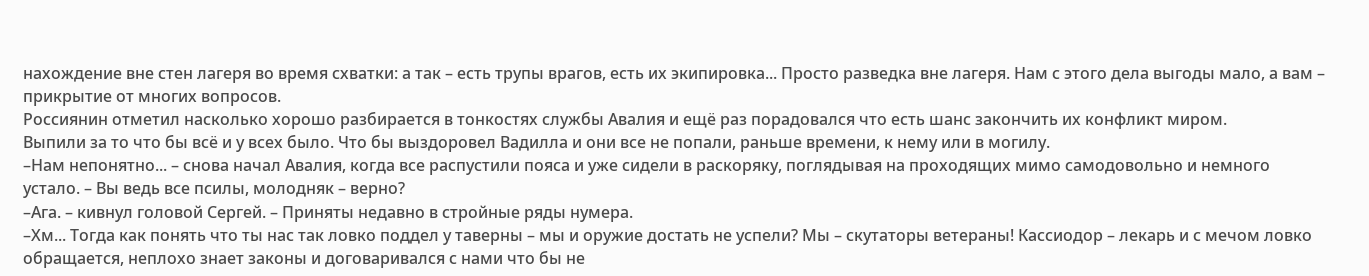нахождение вне стен лагеря во время схватки: а так – есть трупы врагов, есть их экипировка... Просто разведка вне лагеря. Нам с этого дела выгоды мало, а вам – прикрытие от многих вопросов.
Россиянин отметил насколько хорошо разбирается в тонкостях службы Авалия и ещё раз порадовался что есть шанс закончить их конфликт миром.
Выпили за то что бы всё и у всех было. Что бы выздоровел Вадилла и они все не попали, раньше времени, к нему или в могилу.
–Нам непонятно... – снова начал Авалия, когда все распустили пояса и уже сидели в раскоряку, поглядывая на проходящих мимо самодовольно и немного устало. – Вы ведь все псилы, молодняк – верно?
–Ага. – кивнул головой Сергей. – Приняты недавно в стройные ряды нумера.
–Хм... Тогда как понять что ты нас так ловко поддел у таверны – мы и оружие достать не успели? Мы – скутаторы ветераны! Кассиодор – лекарь и с мечом ловко обращается, неплохо знает законы и договаривался с нами что бы не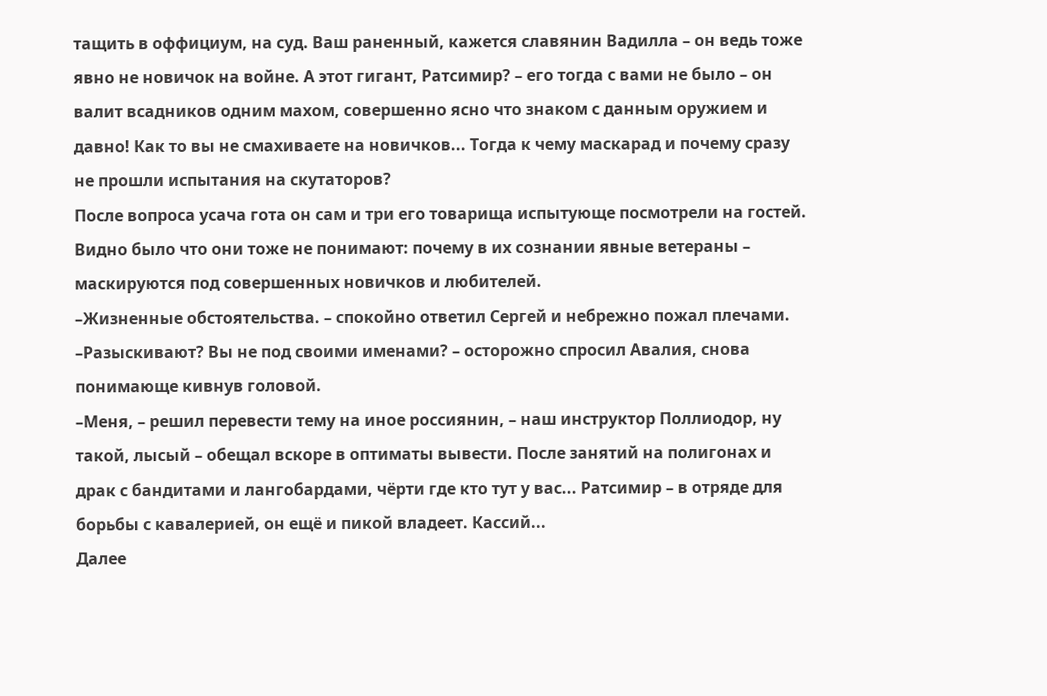тащить в оффициум, на суд. Ваш раненный, кажется славянин Вадилла – он ведь тоже явно не новичок на войне. А этот гигант, Ратсимир? – его тогда с вами не было – он валит всадников одним махом, совершенно ясно что знаком с данным оружием и давно! Как то вы не смахиваете на новичков... Тогда к чему маскарад и почему сразу не прошли испытания на скутаторов?
После вопроса усача гота он сам и три его товарища испытующе посмотрели на гостей. Видно было что они тоже не понимают: почему в их сознании явные ветераны – маскируются под совершенных новичков и любителей.
–Жизненные обстоятельства. – спокойно ответил Сергей и небрежно пожал плечами.
–Разыскивают? Вы не под своими именами? – осторожно спросил Авалия, снова понимающе кивнув головой.
–Меня, – решил перевести тему на иное россиянин, – наш инструктор Поллиодор, ну такой, лысый – обещал вскоре в оптиматы вывести. После занятий на полигонах и драк с бандитами и лангобардами, чёрти где кто тут у вас... Ратсимир – в отряде для борьбы с кавалерией, он ещё и пикой владеет. Кассий...
Далее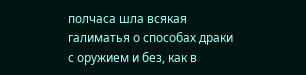полчаса шла всякая галиматья о способах драки с оружием и без, как в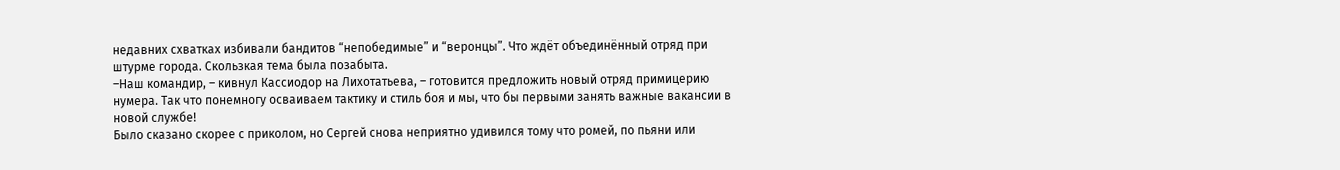недавних схватках избивали бандитов “непобедимые” и “веронцы”. Что ждёт объединённый отряд при штурме города. Скользкая тема была позабыта.
–Наш командир, – кивнул Кассиодор на Лихотатьева, – готовится предложить новый отряд примицерию нумера. Так что понемногу осваиваем тактику и стиль боя и мы, что бы первыми занять важные вакансии в новой службе!
Было сказано скорее с приколом, но Сергей снова неприятно удивился тому что ромей, по пьяни или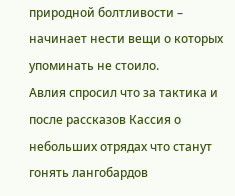природной болтливости – начинает нести вещи о которых упоминать не стоило.
Авлия спросил что за тактика и после рассказов Кассия о небольших отрядах что станут гонять лангобардов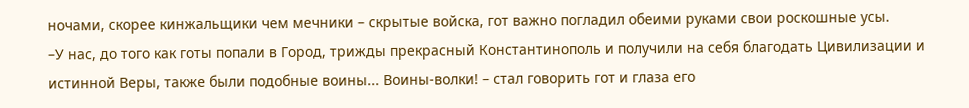ночами, скорее кинжальщики чем мечники – скрытые войска, гот важно погладил обеими руками свои роскошные усы.
–У нас, до того как готы попали в Город, трижды прекрасный Константинополь и получили на себя благодать Цивилизации и истинной Веры, также были подобные воины... Воины-волки! – стал говорить гот и глаза его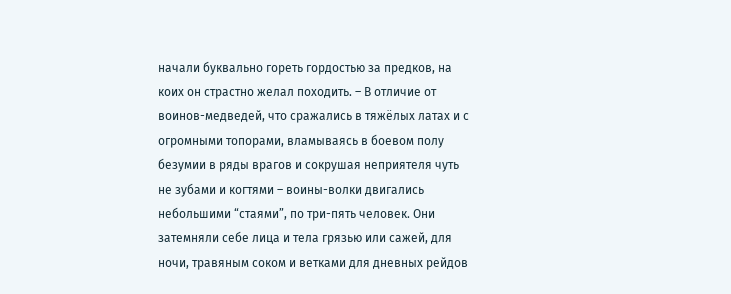начали буквально гореть гордостью за предков, на коих он страстно желал походить. – В отличие от воинов-медведей, что сражались в тяжёлых латах и с огромными топорами, вламываясь в боевом полу безумии в ряды врагов и сокрушая неприятеля чуть не зубами и когтями – воины-волки двигались небольшими “стаями”, по три-пять человек. Они затемняли себе лица и тела грязью или сажей, для ночи, травяным соком и ветками для дневных рейдов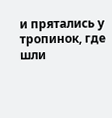и прятались у тропинок, где шли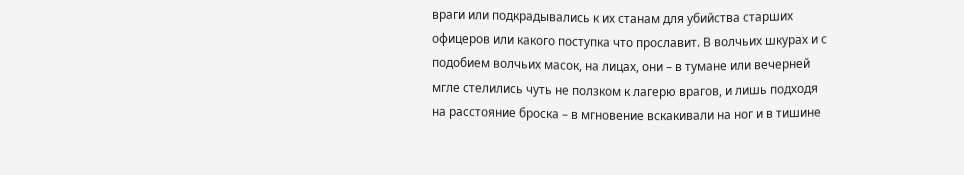враги или подкрадывались к их станам для убийства старших офицеров или какого поступка что прославит. В волчьих шкурах и с подобием волчьих масок, на лицах, они – в тумане или вечерней мгле стелились чуть не ползком к лагерю врагов, и лишь подходя на расстояние броска – в мгновение вскакивали на ног и в тишине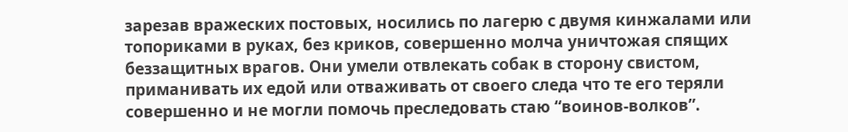зарезав вражеских постовых, носились по лагерю с двумя кинжалами или топориками в руках, без криков, совершенно молча уничтожая спящих беззащитных врагов. Они умели отвлекать собак в сторону свистом, приманивать их едой или отваживать от своего следа что те его теряли совершенно и не могли помочь преследовать стаю “воинов-волков”.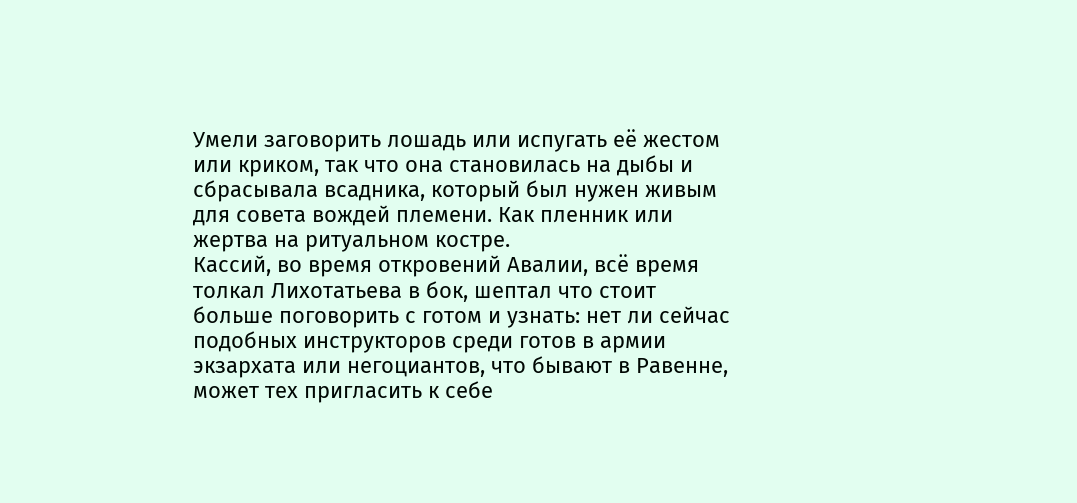Умели заговорить лошадь или испугать её жестом или криком, так что она становилась на дыбы и сбрасывала всадника, который был нужен живым для совета вождей племени. Как пленник или жертва на ритуальном костре.
Кассий, во время откровений Авалии, всё время толкал Лихотатьева в бок, шептал что стоит больше поговорить с готом и узнать: нет ли сейчас подобных инструкторов среди готов в армии экзархата или негоциантов, что бывают в Равенне, может тех пригласить к себе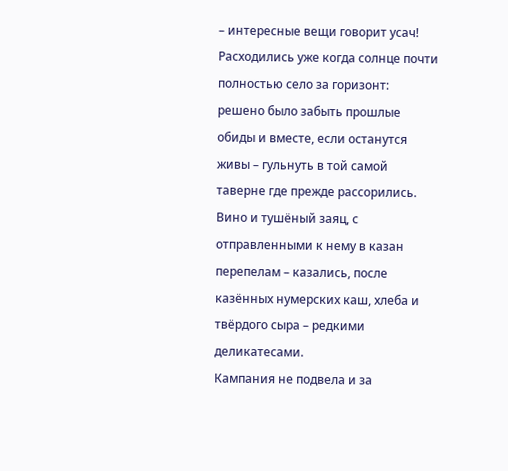– интересные вещи говорит усач!
Расходились уже когда солнце почти полностью село за горизонт: решено было забыть прошлые обиды и вместе, если останутся живы – гульнуть в той самой таверне где прежде рассорились.
Вино и тушёный заяц, с отправленными к нему в казан перепелам – казались, после казённых нумерских каш, хлеба и твёрдого сыра – редкими деликатесами.
Кампания не подвела и за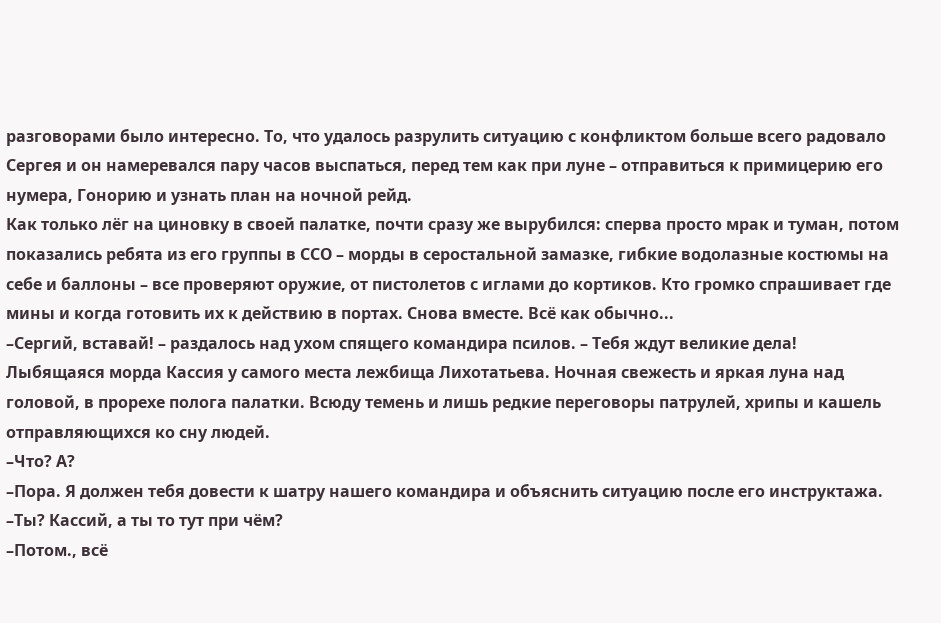разговорами было интересно. То, что удалось разрулить ситуацию с конфликтом больше всего радовало Сергея и он намеревался пару часов выспаться, перед тем как при луне – отправиться к примицерию его нумера, Гонорию и узнать план на ночной рейд.
Как только лёг на циновку в своей палатке, почти сразу же вырубился: сперва просто мрак и туман, потом показались ребята из его группы в ССО – морды в серостальной замазке, гибкие водолазные костюмы на себе и баллоны – все проверяют оружие, от пистолетов с иглами до кортиков. Кто громко спрашивает где мины и когда готовить их к действию в портах. Снова вместе. Всё как обычно...
–Сергий, вставай! – раздалось над ухом спящего командира псилов. – Тебя ждут великие дела!
Лыбящаяся морда Кассия у самого места лежбища Лихотатьева. Ночная свежесть и яркая луна над головой, в прорехе полога палатки. Всюду темень и лишь редкие переговоры патрулей, хрипы и кашель отправляющихся ко сну людей.
–Что? А?
–Пора. Я должен тебя довести к шатру нашего командира и объяснить ситуацию после его инструктажа.
–Ты? Кассий, а ты то тут при чём?
–Потом., всё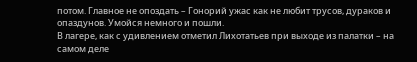потом. Главное не опоздать – Гонорий ужас как не любит трусов, дураков и опаздунов. Умойся немного и пошли.
В лагере, как с удивлением отметил Лихотатьев при выходе из палатки – на самом деле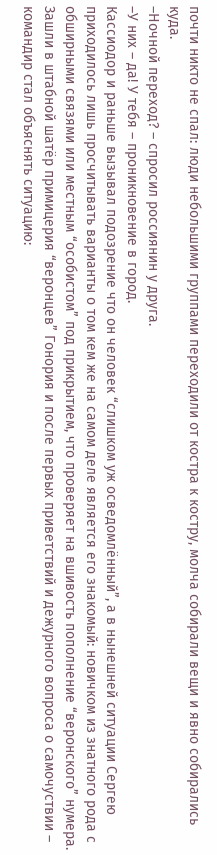почти никто не спал: люди небольшими группами переходили от костра к костру, молча собирали вещи и явно собирались куда.
–Ночной переход? – спросил россиянин у друга.
–У них – да! У тебя – проникновение в город.
Кассиодор и раньше вызывал подозрение что он человек “слишком уж осведомлённый”, а в нынешней ситуации Сергею приходилось лишь просчитывать варианты о том кем же на самом деле является его знакомый: новичком из знатного рода с обширными связями или местным “особистом” под прикрытием, что проверяет на вшивость пополнение “веронского” нумера.
Зашли в штабной шатёр примицерия “веронцев” Гонория и после первых приветствий и дежурного вопроса о самочуствии – командир стал объяснять ситуацию: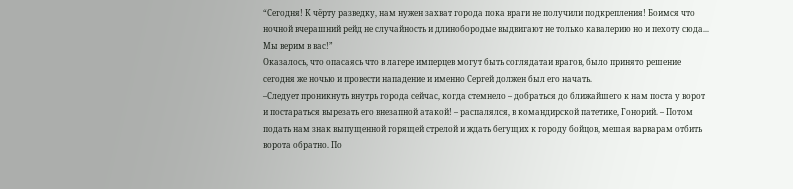“Сегодня! К чёрту разведку, нам нужен захват города пока враги не получили подкрепления! Боимся что ночной вчерашний рейд не случайность и длинобородые выдвигают не только кавалерию но и пехоту сюда... Мы верим в вас!”
Оказалось, что опасаясь что в лагере имперцев могут быть соглядатаи врагов, было принято решение сегодня же ночью и провести нападение и именно Сергей должен был его начать.
–Следует проникнуть внутрь города сейчас, когда стемнело – добраться до ближайшего к нам поста у ворот и постараться вырезать его внезапной атакой! – распалялся, в командирской патетике, Гонорий. – Потом подать нам знак выпущенной горящей стрелой и ждать бегущих к городу бойцов, мешая варварам отбить ворота обратно. По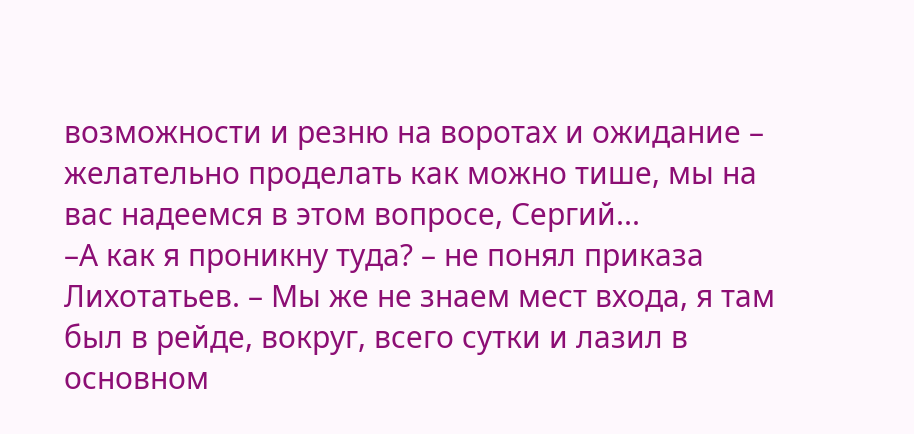возможности и резню на воротах и ожидание – желательно проделать как можно тише, мы на вас надеемся в этом вопросе, Сергий...
–А как я проникну туда? – не понял приказа Лихотатьев. – Мы же не знаем мест входа, я там был в рейде, вокруг, всего сутки и лазил в основном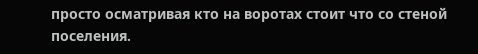просто осматривая кто на воротах стоит что со стеной поселения.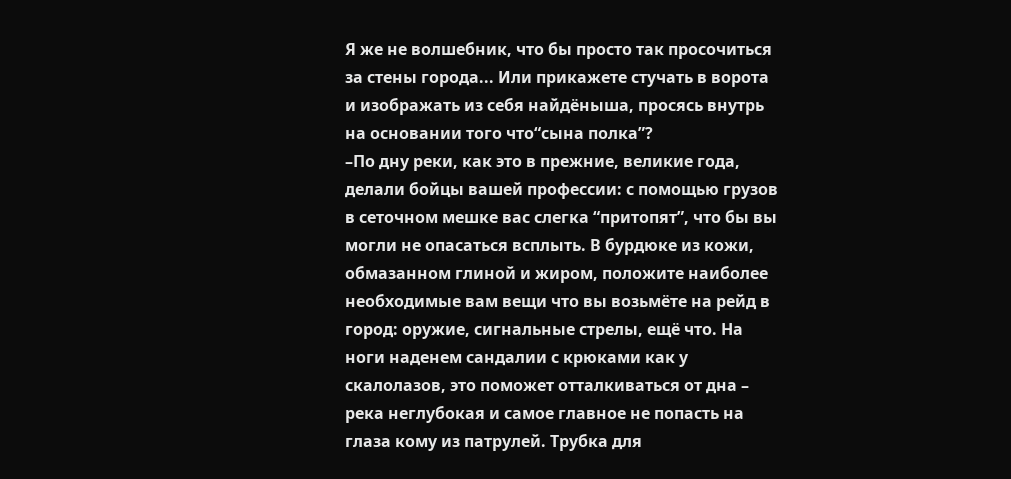Я же не волшебник, что бы просто так просочиться за стены города... Или прикажете стучать в ворота и изображать из себя найдёныша, просясь внутрь на основании того что“сына полка”?
–По дну реки, как это в прежние, великие года, делали бойцы вашей профессии: с помощью грузов в сеточном мешке вас слегка “притопят”, что бы вы могли не опасаться всплыть. В бурдюке из кожи, обмазанном глиной и жиром, положите наиболее необходимые вам вещи что вы возьмёте на рейд в город: оружие, сигнальные стрелы, ещё что. На ноги наденем сандалии с крюками как у скалолазов, это поможет отталкиваться от дна – река неглубокая и самое главное не попасть на глаза кому из патрулей. Трубка для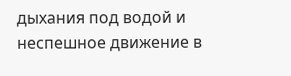дыхания под водой и неспешное движение в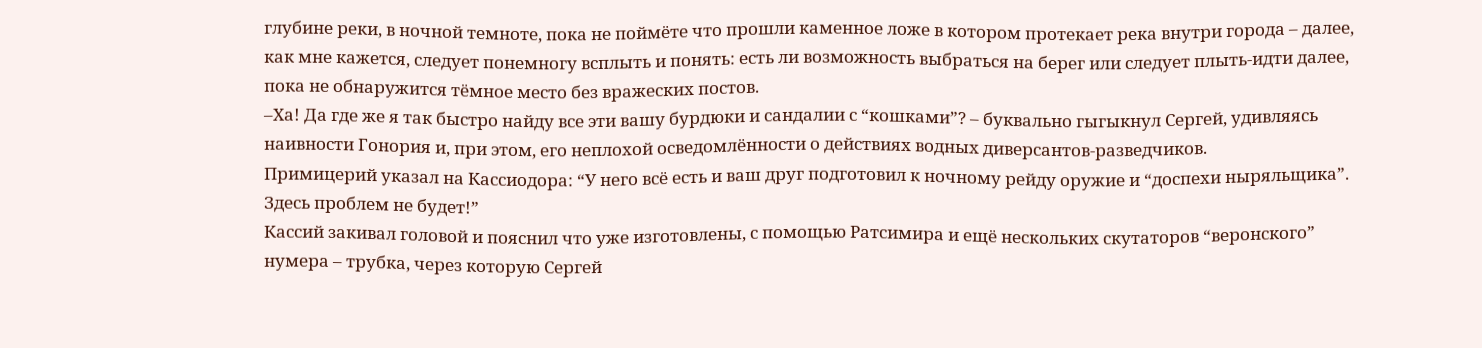глубине реки, в ночной темноте, пока не поймёте что прошли каменное ложе в котором протекает река внутри города – далее, как мне кажется, следует понемногу всплыть и понять: есть ли возможность выбраться на берег или следует плыть-идти далее, пока не обнаружится тёмное место без вражеских постов.
–Ха! Да где же я так быстро найду все эти вашу бурдюки и сандалии с “кошками”? – буквально гыгыкнул Сергей, удивляясь наивности Гонория и, при этом, его неплохой осведомлённости о действиях водных диверсантов-разведчиков.
Примицерий указал на Кассиодора: “У него всё есть и ваш друг подготовил к ночному рейду оружие и “доспехи ныряльщика”. Здесь проблем не будет!”
Кассий закивал головой и пояснил что уже изготовлены, с помощью Ратсимира и ещё нескольких скутаторов “веронского” нумера – трубка, через которую Сергей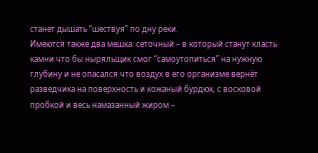станет дышать “шествуя” по дну реки.
Имеются также два мешка: сеточный – в который станут класть камни что бы ныряльщик смог “самоутопиться” на нужную глубину и не опасался что воздух в его организме вернёт разведчика на поверхность и кожаный бурдюк, с восковой пробкой и весь намазанный жиром –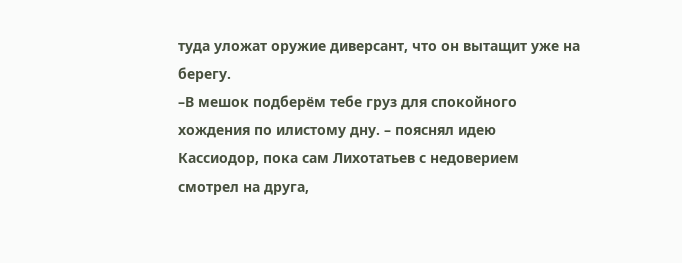туда уложат оружие диверсант, что он вытащит уже на берегу.
–В мешок подберём тебе груз для спокойного хождения по илистому дну. – пояснял идею Кассиодор, пока сам Лихотатьев с недоверием смотрел на друга,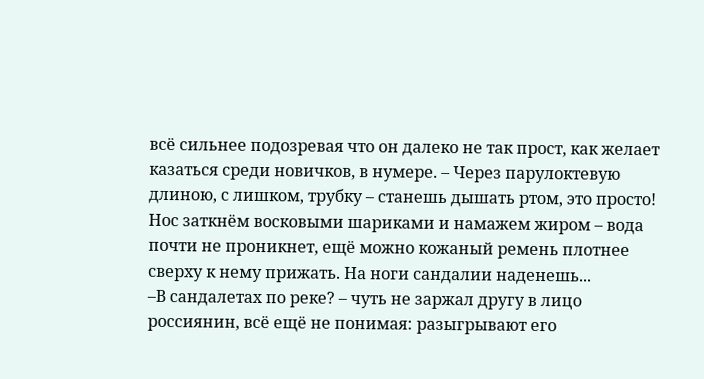всё сильнее подозревая что он далеко не так прост, как желает казаться среди новичков, в нумере. – Через парулоктевую длиною, с лишком, трубку – станешь дышать ртом, это просто! Нос заткнём восковыми шариками и намажем жиром – вода почти не проникнет, ещё можно кожаный ремень плотнее сверху к нему прижать. На ноги сандалии наденешь...
–В сандалетах по реке? – чуть не заржал другу в лицо россиянин, всё ещё не понимая: разыгрывают его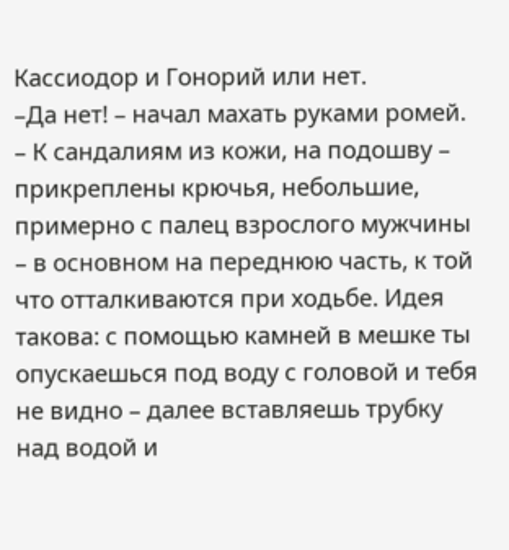Кассиодор и Гонорий или нет.
–Да нет! – начал махать руками ромей. – К сандалиям из кожи, на подошву – прикреплены крючья, небольшие, примерно с палец взрослого мужчины – в основном на переднюю часть, к той что отталкиваются при ходьбе. Идея такова: с помощью камней в мешке ты опускаешься под воду с головой и тебя не видно – далее вставляешь трубку над водой и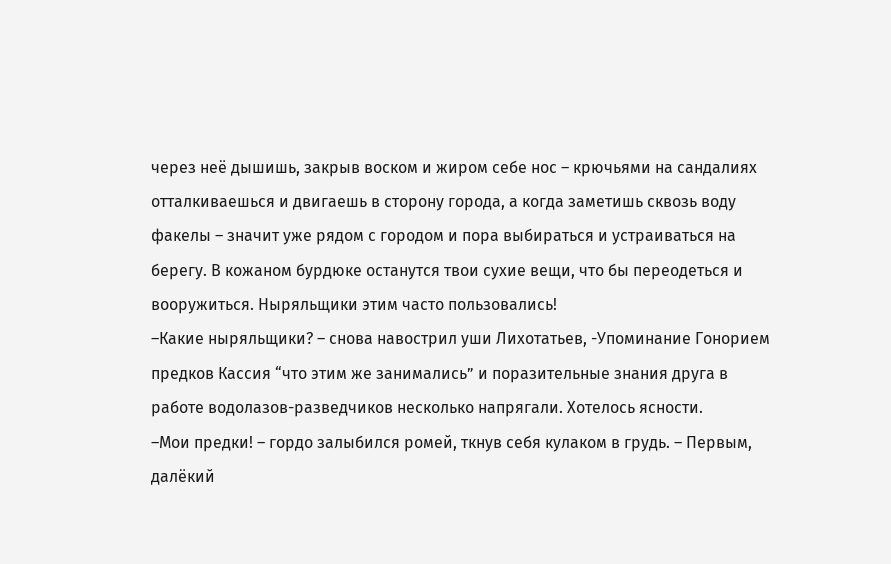через неё дышишь, закрыв воском и жиром себе нос – крючьями на сандалиях отталкиваешься и двигаешь в сторону города, а когда заметишь сквозь воду факелы – значит уже рядом с городом и пора выбираться и устраиваться на берегу. В кожаном бурдюке останутся твои сухие вещи, что бы переодеться и вооружиться. Ныряльщики этим часто пользовались!
–Какие ныряльщики? – снова навострил уши Лихотатьев, -Упоминание Гонорием предков Кассия “что этим же занимались” и поразительные знания друга в работе водолазов-разведчиков несколько напрягали. Хотелось ясности.
–Мои предки! – гордо залыбился ромей, ткнув себя кулаком в грудь. – Первым, далёкий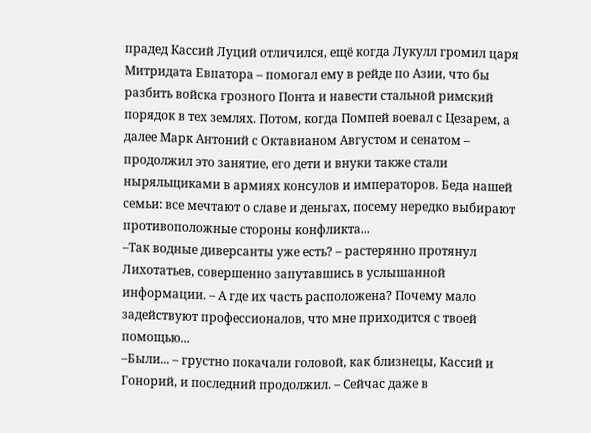прадед Кассий Луций отличился, ещё когда Лукулл громил царя Митридата Евпатора – помогал ему в рейде по Азии, что бы разбить войска грозного Понта и навести стальной римский порядок в тех землях. Потом, когда Помпей воевал с Цезарем, а далее Марк Антоний с Октавианом Августом и сенатом – продолжил это занятие, его дети и внуки также стали ныряльщиками в армиях консулов и императоров. Беда нашей семьи: все мечтают о славе и деньгах, посему нередко выбирают противоположные стороны конфликта...
–Так водные диверсанты уже есть? – растерянно протянул Лихотатьев, совершенно запутавшись в услышанной информации. – А где их часть расположена? Почему мало задействуют профессионалов, что мне приходится с твоей помощью...
–Были... – грустно покачали головой, как близнецы, Кассий и Гонорий, и последний продолжил. – Сейчас даже в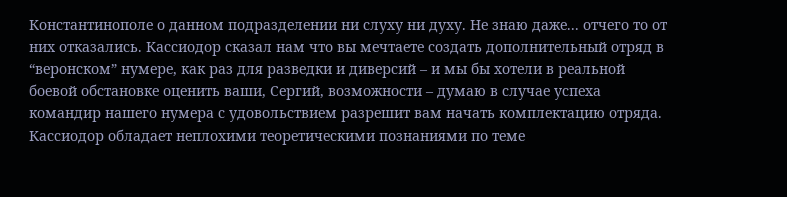Константинополе о данном подразделении ни слуху ни духу. Не знаю даже... отчего то от них отказались. Кассиодор сказал нам что вы мечтаете создать дополнительный отряд в “веронском” нумере, как раз для разведки и диверсий – и мы бы хотели в реальной боевой обстановке оценить ваши, Сергий, возможности – думаю в случае успеха командир нашего нумера с удовольствием разрешит вам начать комплектацию отряда. Кассиодор обладает неплохими теоретическими познаниями по теме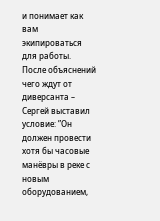и понимает как вам экипироваться для работы.
После объяснений чего ждут от диверсанта – Сергей выставил условие: ”Он должен провести хотя бы часовые манёвры в реке с новым оборудованием,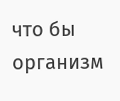что бы организм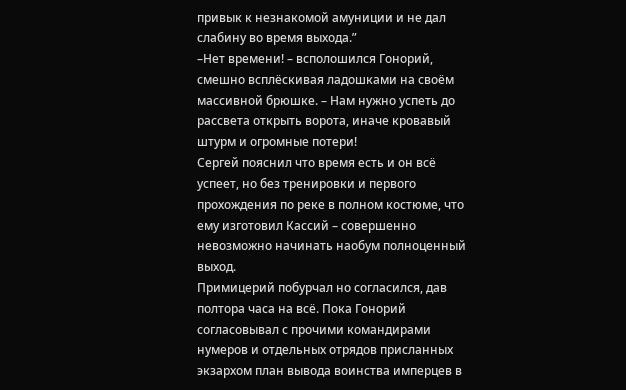привык к незнакомой амуниции и не дал слабину во время выхода.”
–Нет времени! – всполошился Гонорий, смешно всплёскивая ладошками на своём массивной брюшке. – Нам нужно успеть до рассвета открыть ворота, иначе кровавый штурм и огромные потери!
Сергей пояснил что время есть и он всё успеет, но без тренировки и первого прохождения по реке в полном костюме, что ему изготовил Кассий – совершенно невозможно начинать наобум полноценный выход.
Примицерий побурчал но согласился, дав полтора часа на всё. Пока Гонорий согласовывал с прочими командирами нумеров и отдельных отрядов присланных экзархом план вывода воинства имперцев в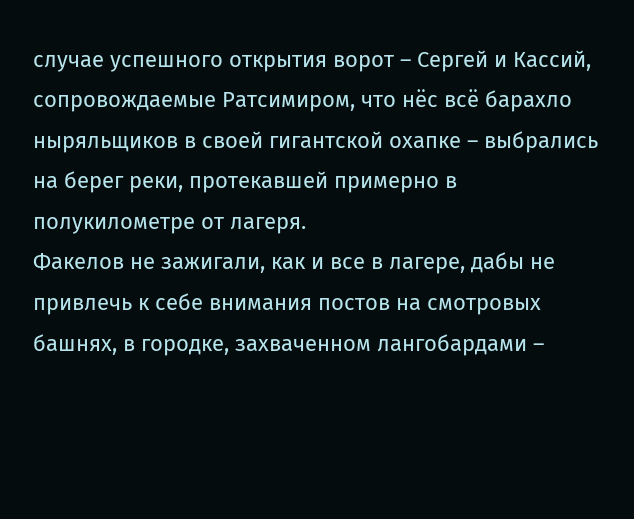случае успешного открытия ворот – Сергей и Кассий, сопровождаемые Ратсимиром, что нёс всё барахло ныряльщиков в своей гигантской охапке – выбрались на берег реки, протекавшей примерно в полукилометре от лагеря.
Факелов не зажигали, как и все в лагере, дабы не привлечь к себе внимания постов на смотровых башнях, в городке, захваченном лангобардами –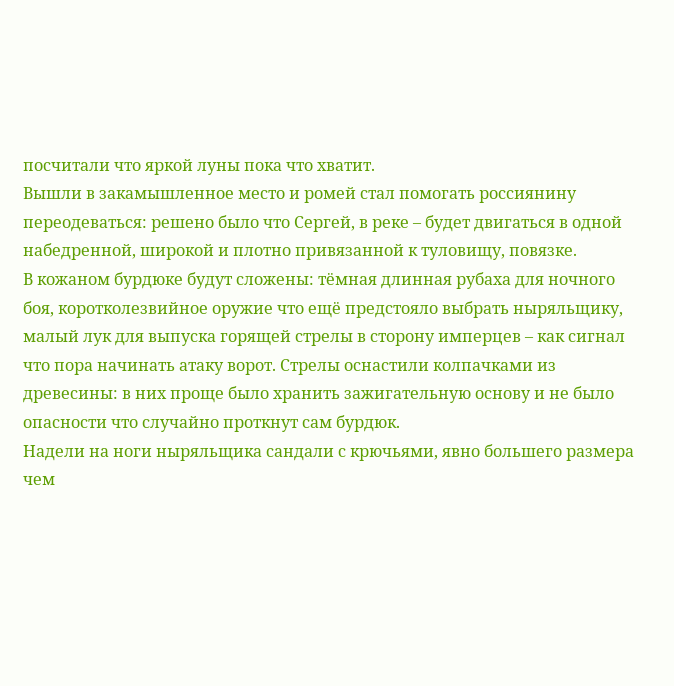посчитали что яркой луны пока что хватит.
Вышли в закамышленное место и ромей стал помогать россиянину переодеваться: решено было что Сергей, в реке – будет двигаться в одной набедренной, широкой и плотно привязанной к туловищу, повязке.
В кожаном бурдюке будут сложены: тёмная длинная рубаха для ночного боя, коротколезвийное оружие что ещё предстояло выбрать ныряльщику, малый лук для выпуска горящей стрелы в сторону имперцев – как сигнал что пора начинать атаку ворот. Стрелы оснастили колпачками из древесины: в них проще было хранить зажигательную основу и не было опасности что случайно проткнут сам бурдюк.
Надели на ноги ныряльщика сандали с крючьями, явно большего размера чем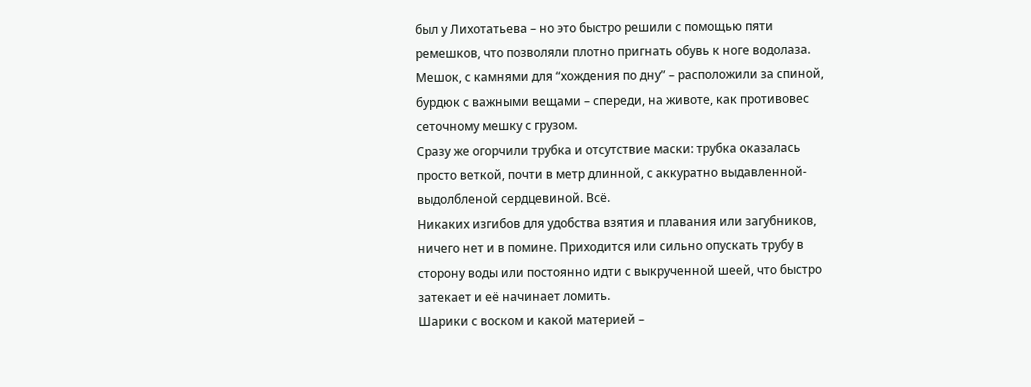был у Лихотатьева – но это быстро решили с помощью пяти ремешков, что позволяли плотно пригнать обувь к ноге водолаза.
Мешок, с камнями для “хождения по дну” – расположили за спиной, бурдюк с важными вещами – спереди, на животе, как противовес сеточному мешку с грузом.
Сразу же огорчили трубка и отсутствие маски: трубка оказалась просто веткой, почти в метр длинной, с аккуратно выдавленной-выдолбленой сердцевиной. Всё.
Никаких изгибов для удобства взятия и плавания или загубников, ничего нет и в помине. Приходится или сильно опускать трубу в сторону воды или постоянно идти с выкрученной шеей, что быстро затекает и её начинает ломить.
Шарики с воском и какой материей –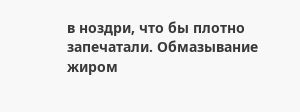в ноздри, что бы плотно запечатали. Обмазывание жиром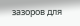зазоров для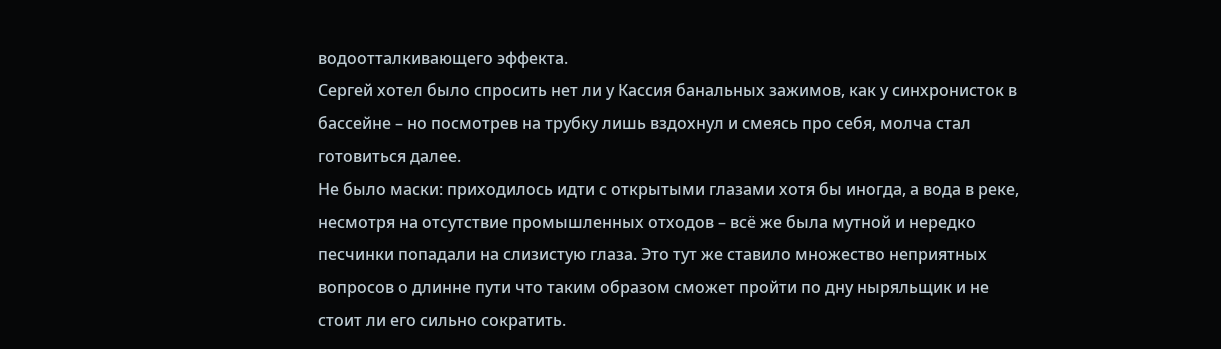водоотталкивающего эффекта.
Сергей хотел было спросить нет ли у Кассия банальных зажимов, как у синхронисток в бассейне – но посмотрев на трубку лишь вздохнул и смеясь про себя, молча стал готовиться далее.
Не было маски: приходилось идти с открытыми глазами хотя бы иногда, а вода в реке, несмотря на отсутствие промышленных отходов – всё же была мутной и нередко песчинки попадали на слизистую глаза. Это тут же ставило множество неприятных вопросов о длинне пути что таким образом сможет пройти по дну ныряльщик и не стоит ли его сильно сократить.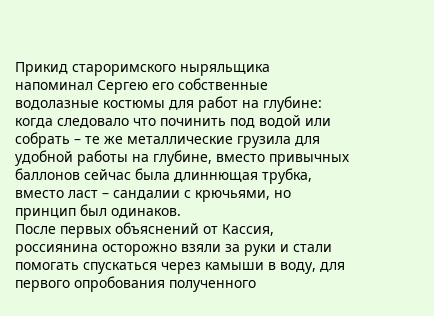Прикид староримского ныряльщика напоминал Сергею его собственные водолазные костюмы для работ на глубине: когда следовало что починить под водой или собрать – те же металлические грузила для удобной работы на глубине, вместо привычных баллонов сейчас была длиннющая трубка, вместо ласт – сандалии с крючьями, но принцип был одинаков.
После первых объяснений от Кассия, россиянина осторожно взяли за руки и стали помогать спускаться через камыши в воду, для первого опробования полученного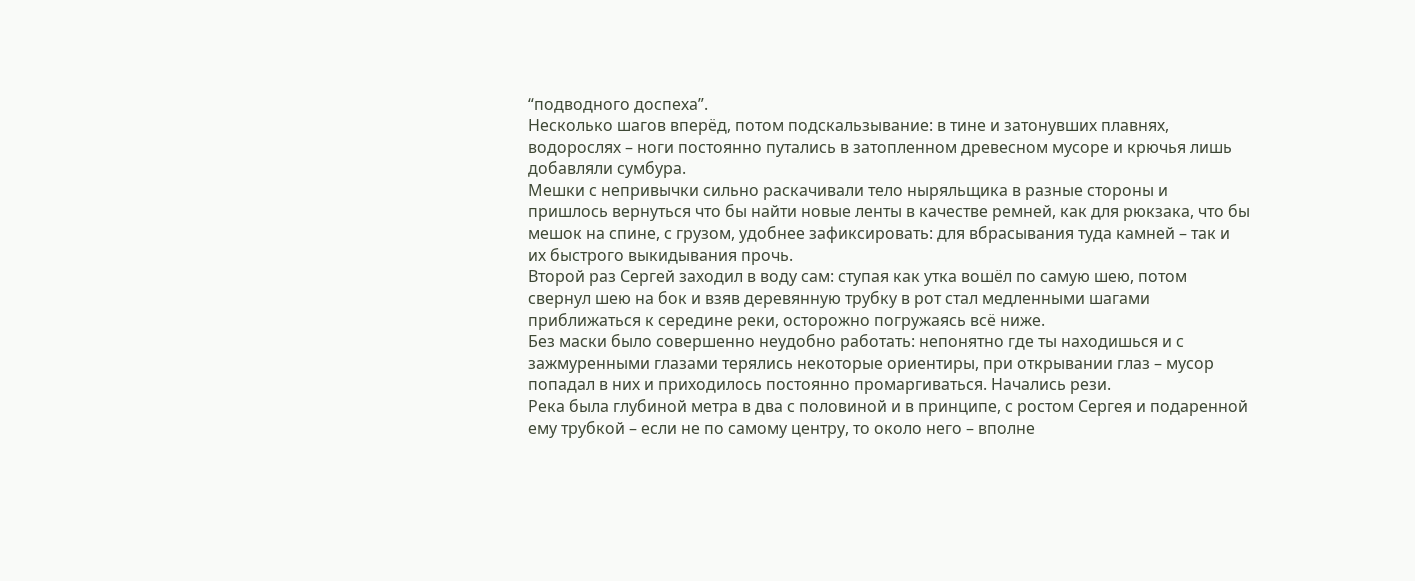“подводного доспеха”.
Несколько шагов вперёд, потом подскальзывание: в тине и затонувших плавнях, водорослях – ноги постоянно путались в затопленном древесном мусоре и крючья лишь добавляли сумбура.
Мешки с непривычки сильно раскачивали тело ныряльщика в разные стороны и пришлось вернуться что бы найти новые ленты в качестве ремней, как для рюкзака, что бы мешок на спине, с грузом, удобнее зафиксировать: для вбрасывания туда камней – так и их быстрого выкидывания прочь.
Второй раз Сергей заходил в воду сам: ступая как утка вошёл по самую шею, потом свернул шею на бок и взяв деревянную трубку в рот стал медленными шагами приближаться к середине реки, осторожно погружаясь всё ниже.
Без маски было совершенно неудобно работать: непонятно где ты находишься и с зажмуренными глазами терялись некоторые ориентиры, при открывании глаз – мусор попадал в них и приходилось постоянно промаргиваться. Начались рези.
Река была глубиной метра в два с половиной и в принципе, с ростом Сергея и подаренной ему трубкой – если не по самому центру, то около него – вполне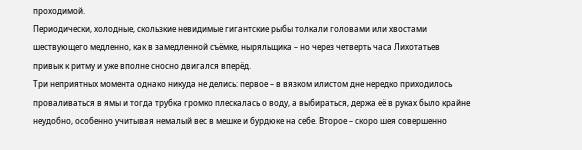проходимой.
Периодически, холодные, скользкие невидимые гигантские рыбы толкали головами или хвостами шествующего медленно, как в замедленной съёмке, ныряльщика – но через четверть часа Лихотатьев привык к ритму и уже вполне сносно двигался вперёд.
Три неприятных момента однако никуда не делись: первое – в вязком илистом дне нередко приходилось проваливаться в ямы и тогда трубка громко плескалась о воду, а выбираться, держа её в руках было крайне неудобно, особенно учитывая немалый вес в мешке и бурдюке на себе. Второе – скоро шея совершенно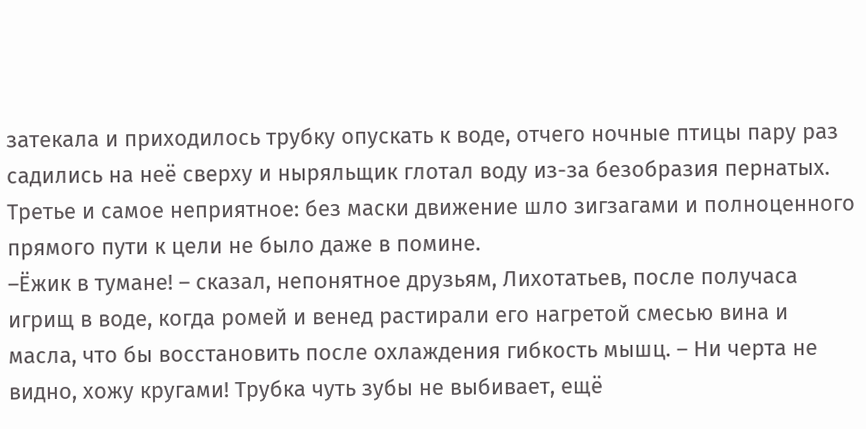затекала и приходилось трубку опускать к воде, отчего ночные птицы пару раз садились на неё сверху и ныряльщик глотал воду из-за безобразия пернатых. Третье и самое неприятное: без маски движение шло зигзагами и полноценного прямого пути к цели не было даже в помине.
–Ёжик в тумане! – сказал, непонятное друзьям, Лихотатьев, после получаса игрищ в воде, когда ромей и венед растирали его нагретой смесью вина и масла, что бы восстановить после охлаждения гибкость мышц. – Ни черта не видно, хожу кругами! Трубка чуть зубы не выбивает, ещё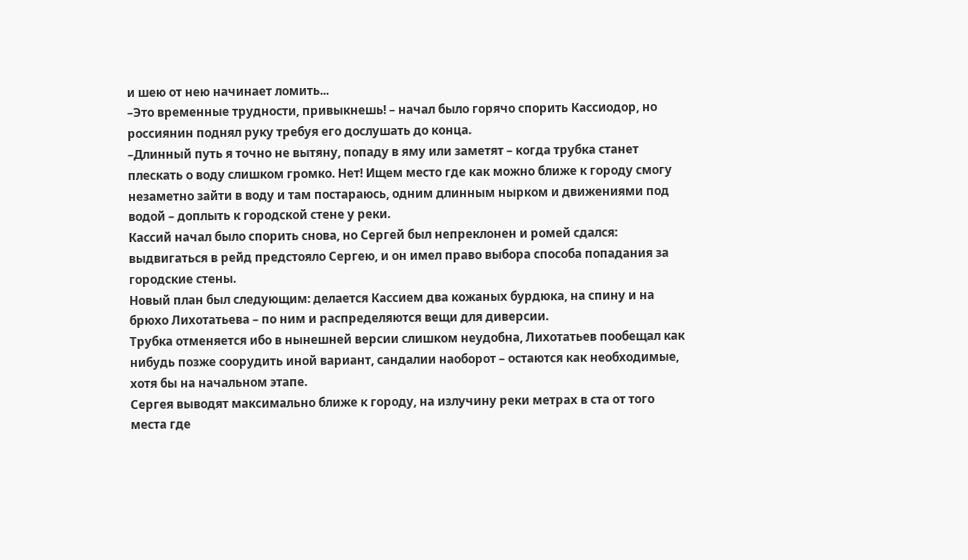и шею от нею начинает ломить...
–Это временные трудности, привыкнешь! – начал было горячо спорить Кассиодор, но россиянин поднял руку требуя его дослушать до конца.
–Длинный путь я точно не вытяну, попаду в яму или заметят – когда трубка станет плескать о воду слишком громко. Нет! Ищем место где как можно ближе к городу смогу незаметно зайти в воду и там постараюсь, одним длинным нырком и движениями под водой – доплыть к городской стене у реки.
Кассий начал было спорить снова, но Сергей был непреклонен и ромей сдался: выдвигаться в рейд предстояло Сергею, и он имел право выбора способа попадания за городские стены.
Новый план был следующим: делается Кассием два кожаных бурдюка, на спину и на брюхо Лихотатьева – по ним и распределяются вещи для диверсии.
Трубка отменяется ибо в нынешней версии слишком неудобна, Лихотатьев пообещал как нибудь позже соорудить иной вариант, сандалии наоборот – остаются как необходимые, хотя бы на начальном этапе.
Сергея выводят максимально ближе к городу, на излучину реки метрах в ста от того места где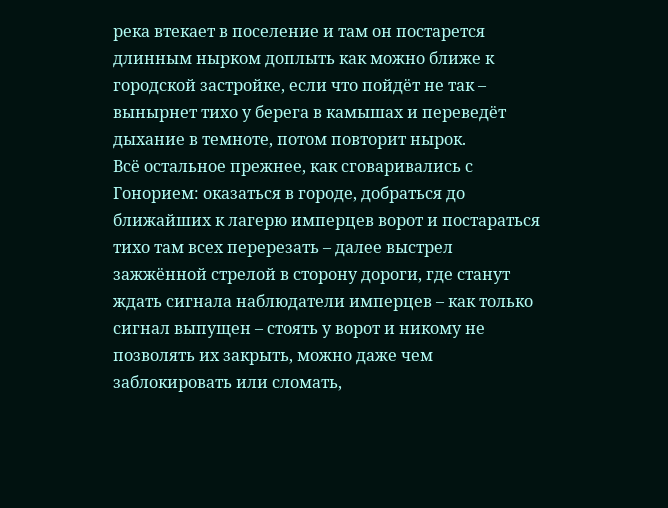река втекает в поселение и там он постарется длинным нырком доплыть как можно ближе к городской застройке, если что пойдёт не так – вынырнет тихо у берега в камышах и переведёт дыхание в темноте, потом повторит нырок.
Всё остальное прежнее, как сговаривались с Гонорием: оказаться в городе, добраться до ближайших к лагерю имперцев ворот и постараться тихо там всех перерезать – далее выстрел зажжённой стрелой в сторону дороги, где станут ждать сигнала наблюдатели имперцев – как только сигнал выпущен – стоять у ворот и никому не позволять их закрыть, можно даже чем заблокировать или сломать,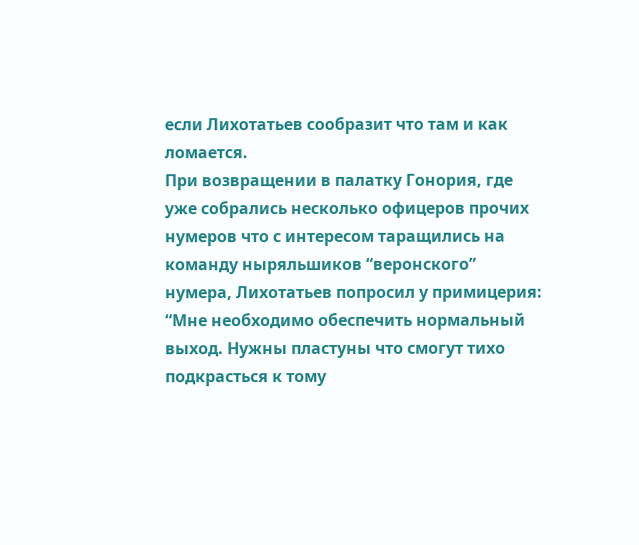если Лихотатьев сообразит что там и как ломается.
При возвращении в палатку Гонория, где уже собрались несколько офицеров прочих нумеров что с интересом таращились на команду ныряльшиков “веронского” нумера, Лихотатьев попросил у примицерия: “Мне необходимо обеспечить нормальный выход. Нужны пластуны что смогут тихо подкрасться к тому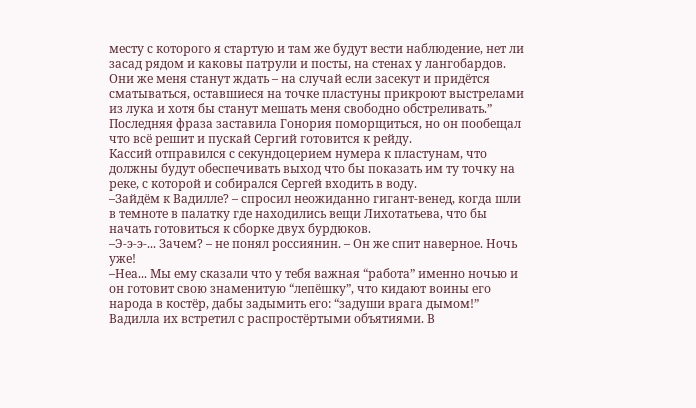месту с которого я стартую и там же будут вести наблюдение, нет ли засад рядом и каковы патрули и посты, на стенах у лангобардов. Они же меня станут ждать – на случай если засекут и придётся сматываться, оставшиеся на точке пластуны прикроют выстрелами из лука и хотя бы станут мешать меня свободно обстреливать.”
Последняя фраза заставила Гонория поморщиться, но он пообещал что всё решит и пускай Сергий готовится к рейду.
Кассий отправился с секундоцерием нумера к пластунам, что должны будут обеспечивать выход что бы показать им ту точку на реке, с которой и собирался Сергей входить в воду.
–Зайдём к Вадилле? – спросил неожиданно гигант-венед, когда шли в темноте в палатку где находились вещи Лихотатьева, что бы начать готовиться к сборке двух бурдюков.
–Э-э-э-... Зачем? – не понял россиянин. – Он же спит наверное. Ночь уже!
–Неа... Мы ему сказали что у тебя важная “работа” именно ночью и он готовит свою знаменитую “лепёшку”, что кидают воины его народа в костёр, дабы задымить его: “задуши врага дымом!”
Вадилла их встретил с распростёртыми объятиями. В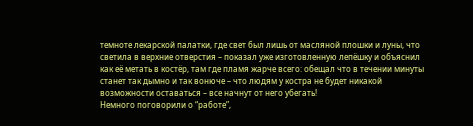темноте лекарской палатки, где свет был лишь от масляной плошки и луны, что светила в верхние отверстия – показал уже изготовленную лепёшку и объяснил как её метать в костёр, там где пламя жарче всего: обещал что в течении минуты станет так дымно и так вонюче – что людям у костра не будет никакой возможности оставаться – все начнут от него убегать!
Немного поговорили о “работе”,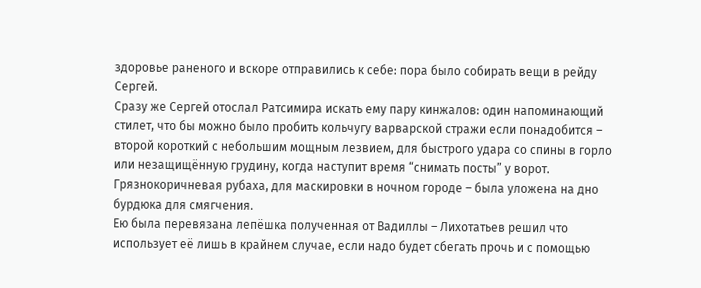здоровье раненого и вскоре отправились к себе: пора было собирать вещи в рейду Сергей.
Сразу же Сергей отослал Ратсимира искать ему пару кинжалов: один напоминающий стилет, что бы можно было пробить кольчугу варварской стражи если понадобится – второй короткий с небольшим мощным лезвием, для быстрого удара со спины в горло или незащищённую грудину, когда наступит время “снимать посты” у ворот.
Грязнокоричневая рубаха, для маскировки в ночном городе – была уложена на дно бурдюка для смягчения.
Ею была перевязана лепёшка полученная от Вадиллы – Лихотатьев решил что использует её лишь в крайнем случае, если надо будет сбегать прочь и с помощью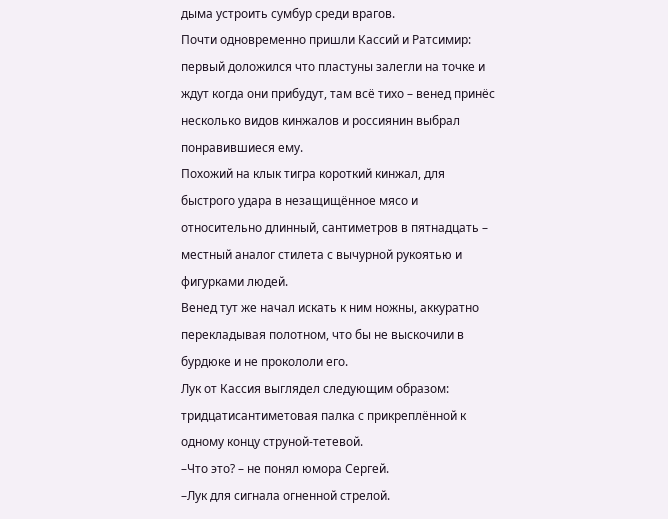дыма устроить сумбур среди врагов.
Почти одновременно пришли Кассий и Ратсимир: первый доложился что пластуны залегли на точке и ждут когда они прибудут, там всё тихо – венед принёс несколько видов кинжалов и россиянин выбрал понравившиеся ему.
Похожий на клык тигра короткий кинжал, для быстрого удара в незащищённое мясо и относительно длинный, сантиметров в пятнадцать – местный аналог стилета с вычурной рукоятью и фигурками людей.
Венед тут же начал искать к ним ножны, аккуратно перекладывая полотном, что бы не выскочили в бурдюке и не прокололи его.
Лук от Кассия выглядел следующим образом: тридцатисантиметовая палка с прикреплённой к одному концу струной-тетевой.
–Что это? – не понял юмора Сергей.
–Лук для сигнала огненной стрелой.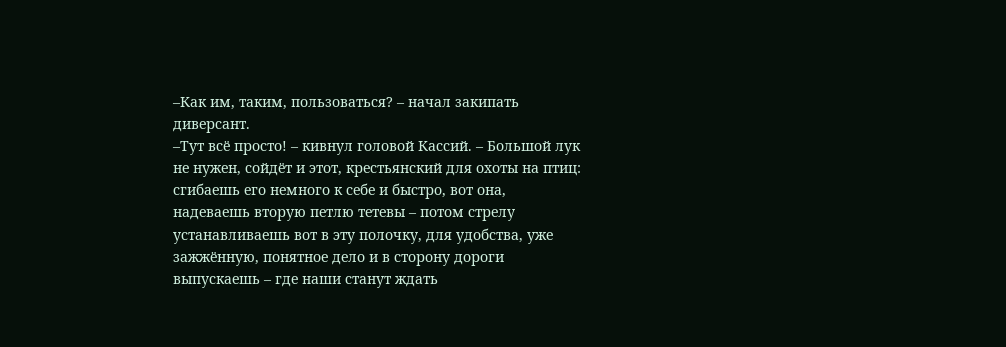–Как им, таким, пользоваться? – начал закипать диверсант.
–Тут всё просто! – кивнул головой Кассий. – Большой лук не нужен, сойдёт и этот, крестьянский для охоты на птиц: сгибаешь его немного к себе и быстро, вот она, надеваешь вторую петлю тетевы – потом стрелу устанавливаешь вот в эту полочку, для удобства, уже зажжённую, понятное дело и в сторону дороги выпускаешь – где наши станут ждать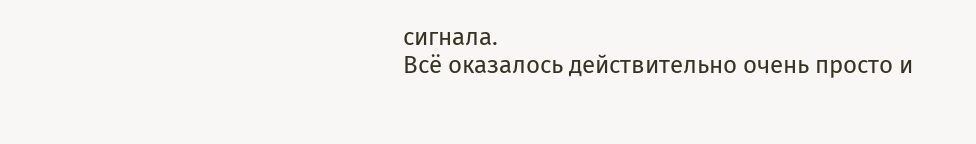сигнала.
Всё оказалось действительно очень просто и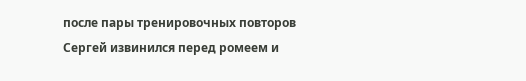после пары тренировочных повторов Сергей извинился перед ромеем и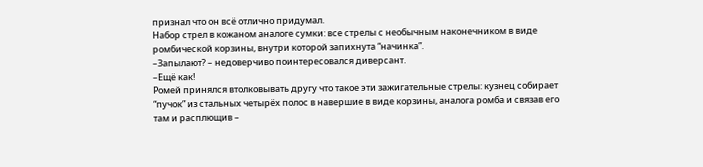признал что он всё отлично придумал.
Набор стрел в кожаном аналоге сумки: все стрелы с необычным наконечником в виде ромбической корзины, внутри которой запихнута “начинка”.
–Запылают? – недоверчиво поинтересовался диверсант.
–Ещё как!
Ромей принялся втолковывать другу что такое эти зажигательные стрелы: кузнец собирает “пучок” из стальных четырёх полос в навершие в виде корзины, аналога ромба и связав его там и расплющив –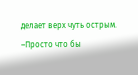делает верх чуть острым.
–Просто что бы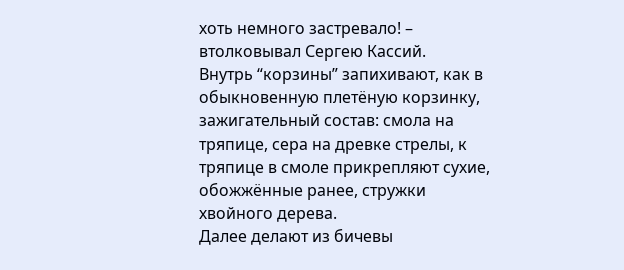хоть немного застревало! – втолковывал Сергею Кассий.
Внутрь “корзины” запихивают, как в обыкновенную плетёную корзинку, зажигательный состав: смола на тряпице, сера на древке стрелы, к тряпице в смоле прикрепляют сухие, обожжённые ранее, стружки хвойного дерева.
Далее делают из бичевы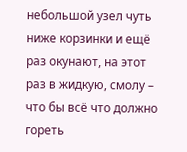небольшой узел чуть ниже корзинки и ещё раз окунают, на этот раз в жидкую, смолу – что бы всё что должно гореть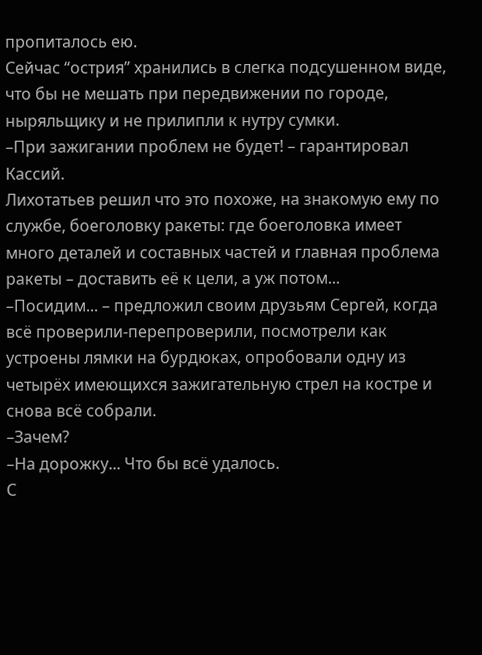пропиталось ею.
Сейчас “острия” хранились в слегка подсушенном виде, что бы не мешать при передвижении по городе, ныряльщику и не прилипли к нутру сумки.
–При зажигании проблем не будет! – гарантировал Кассий.
Лихотатьев решил что это похоже, на знакомую ему по службе, боеголовку ракеты: где боеголовка имеет много деталей и составных частей и главная проблема ракеты – доставить её к цели, а уж потом...
–Посидим... – предложил своим друзьям Сергей, когда всё проверили-перепроверили, посмотрели как устроены лямки на бурдюках, опробовали одну из четырёх имеющихся зажигательную стрел на костре и снова всё собрали.
–Зачем?
–На дорожку... Что бы всё удалось.
С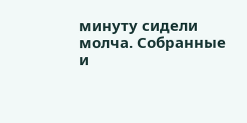минуту сидели молча. Собранные и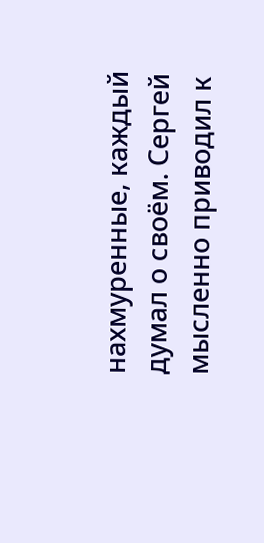нахмуренные, каждый думал о своём. Сергей мысленно приводил к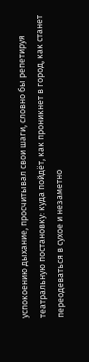успокоению дыхание, просчитывал свои шаги, словно бы репетируя театральную постановку: куда пойдёт, как проникнет в город, как станет переодеваться в сухое и незаметно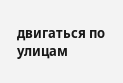двигаться по улицам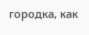городка, как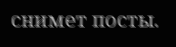снимет посты.